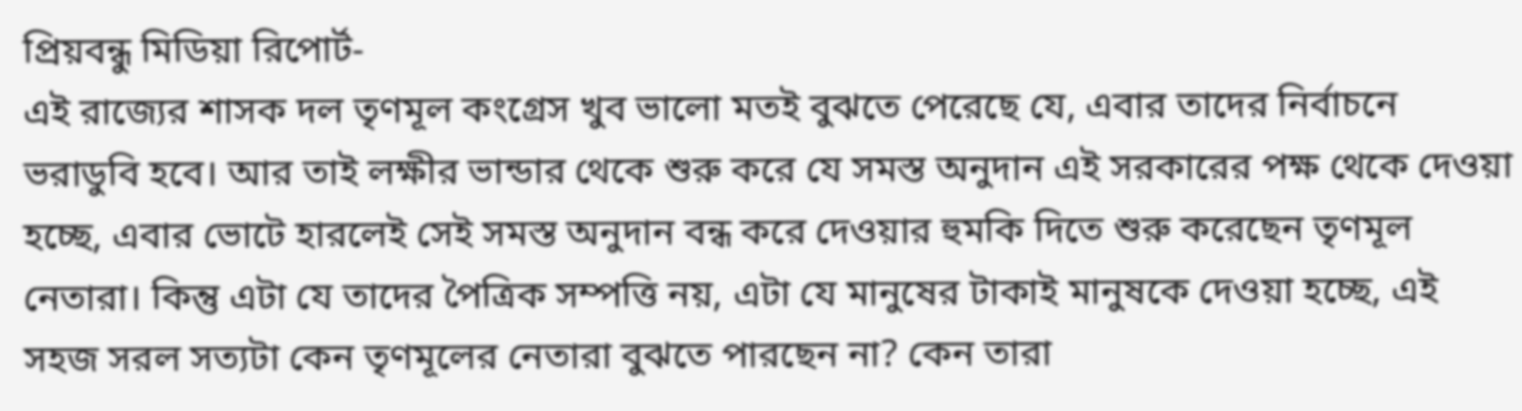প্রিয়বন্ধু মিডিয়া রিপোর্ট-
এই রাজ্যের শাসক দল তৃণমূল কংগ্রেস খুব ভালো মতই বুঝতে পেরেছে যে, এবার তাদের নির্বাচনে ভরাডুবি হবে। আর তাই লক্ষীর ভান্ডার থেকে শুরু করে যে সমস্ত অনুদান এই সরকারের পক্ষ থেকে দেওয়া হচ্ছে, এবার ভোটে হারলেই সেই সমস্ত অনুদান বন্ধ করে দেওয়ার হুমকি দিতে শুরু করেছেন তৃণমূল নেতারা। কিন্তু এটা যে তাদের পৈত্রিক সম্পত্তি নয়, এটা যে মানুষের টাকাই মানুষকে দেওয়া হচ্ছে, এই সহজ সরল সত্যটা কেন তৃণমূলের নেতারা বুঝতে পারছেন না? কেন তারা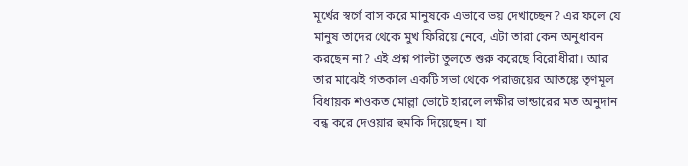মূর্খের স্বর্গে বাস করে মানুষকে এভাবে ভয় দেখাচ্ছেন? এর ফলে যে মানুষ তাদের থেকে মুখ ফিরিয়ে নেবে, এটা তারা কেন অনুধাবন করছেন না? এই প্রশ্ন পাল্টা তুলতে শুরু করেছে বিরোধীরা। আর তার মাঝেই গতকাল একটি সভা থেকে পরাজয়ের আতঙ্কে তৃণমূল বিধায়ক শওকত মোল্লা ভোটে হারলে লক্ষীর ভান্ডারের মত অনুদান বন্ধ করে দেওয়ার হুমকি দিয়েছেন। যা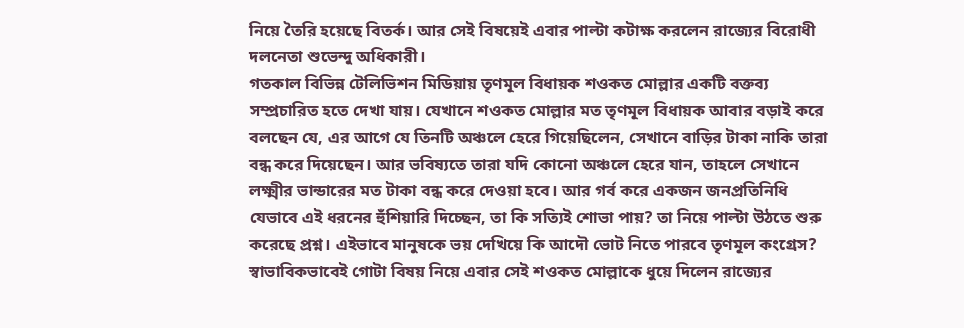নিয়ে তৈরি হয়েছে বিতর্ক। আর সেই বিষয়েই এবার পাল্টা কটাক্ষ করলেন রাজ্যের বিরোধী দলনেতা শুভেন্দু অধিকারী।
গতকাল বিভিন্ন টেলিভিশন মিডিয়ায় তৃণমূল বিধায়ক শওকত মোল্লার একটি বক্তব্য সম্প্রচারিত হতে দেখা যায়। যেখানে শওকত মোল্লার মত তৃণমূল বিধায়ক আবার বড়াই করে বলছেন যে, এর আগে যে তিনটি অঞ্চলে হেরে গিয়েছিলেন, সেখানে বাড়ির টাকা নাকি তারা বন্ধ করে দিয়েছেন। আর ভবিষ্যতে তারা যদি কোনো অঞ্চলে হেরে যান, তাহলে সেখানে লক্ষ্মীর ভান্ডারের মত টাকা বন্ধ করে দেওয়া হবে। আর গর্ব করে একজন জনপ্রতিনিধি যেভাবে এই ধরনের হুঁশিয়ারি দিচ্ছেন, তা কি সত্যিই শোভা পায়? তা নিয়ে পাল্টা উঠতে শুরু করেছে প্রশ্ন। এইভাবে মানুষকে ভয় দেখিয়ে কি আদৌ ভোট নিতে পারবে তৃণমূল কংগ্রেস? স্বাভাবিকভাবেই গোটা বিষয় নিয়ে এবার সেই শওকত মোল্লাকে ধুয়ে দিলেন রাজ্যের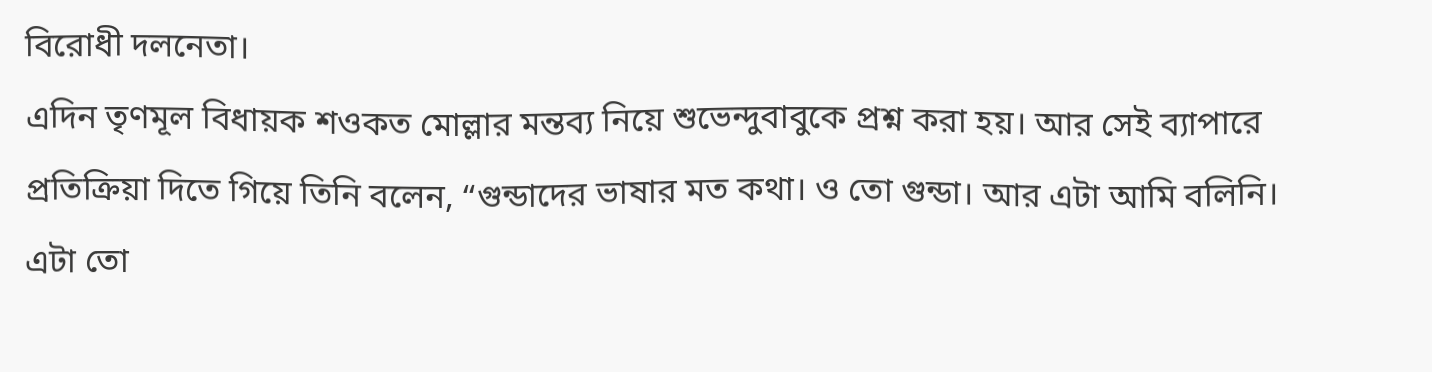বিরোধী দলনেতা।
এদিন তৃণমূল বিধায়ক শওকত মোল্লার মন্তব্য নিয়ে শুভেন্দুবাবুকে প্রশ্ন করা হয়। আর সেই ব্যাপারে প্রতিক্রিয়া দিতে গিয়ে তিনি বলেন, “গুন্ডাদের ভাষার মত কথা। ও তো গুন্ডা। আর এটা আমি বলিনি। এটা তো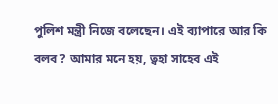পুলিশ মন্ত্রী নিজে বলেছেন। এই ব্যাপারে আর কি বলব? আমার মনে হয়, ত্বহা সাহেব এই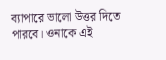ব্যাপারে ভালো উত্তর দিতে পারবে। ওনাকে এই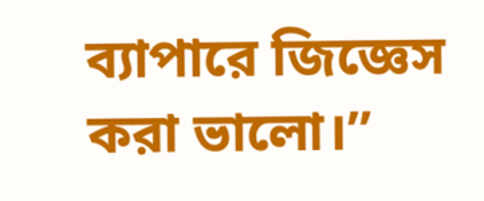ব্যাপারে জিজ্ঞেস করা ভালো।”